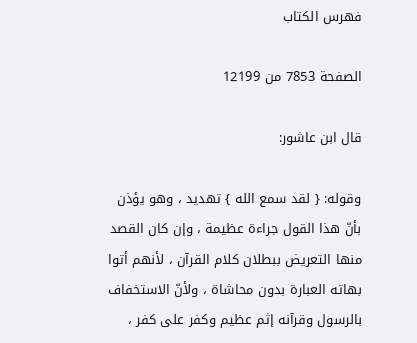فهرس الكتاب

الصفحة 7853 من 12199

قال ابن عاشور:

وقوله: { لقد سمع الله } تهديد ، وهو يؤذن بأنّ هذا القول جراءة عظيمة ، وإن كان القصد منها التعريض ببطلان كلام القرآن ، لأنهم أتوا بهاته العبارة بدون محاشاة ، ولأنّ الاستخفاف بالرسول وقرآنه إثم عظيم وكفر على كفر ،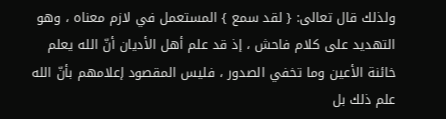ولذلك قال تعالى: { لقد سمع } المستعمل في لازم معناه ، وهو التهديد على كلام فاحش ، إذ قد علم أهل الأديان أنّ الله يعلم خائنة الأعين وما تخفي الصدور ، فليس المقصود إعلامهم بأنّ الله علم ذلك بل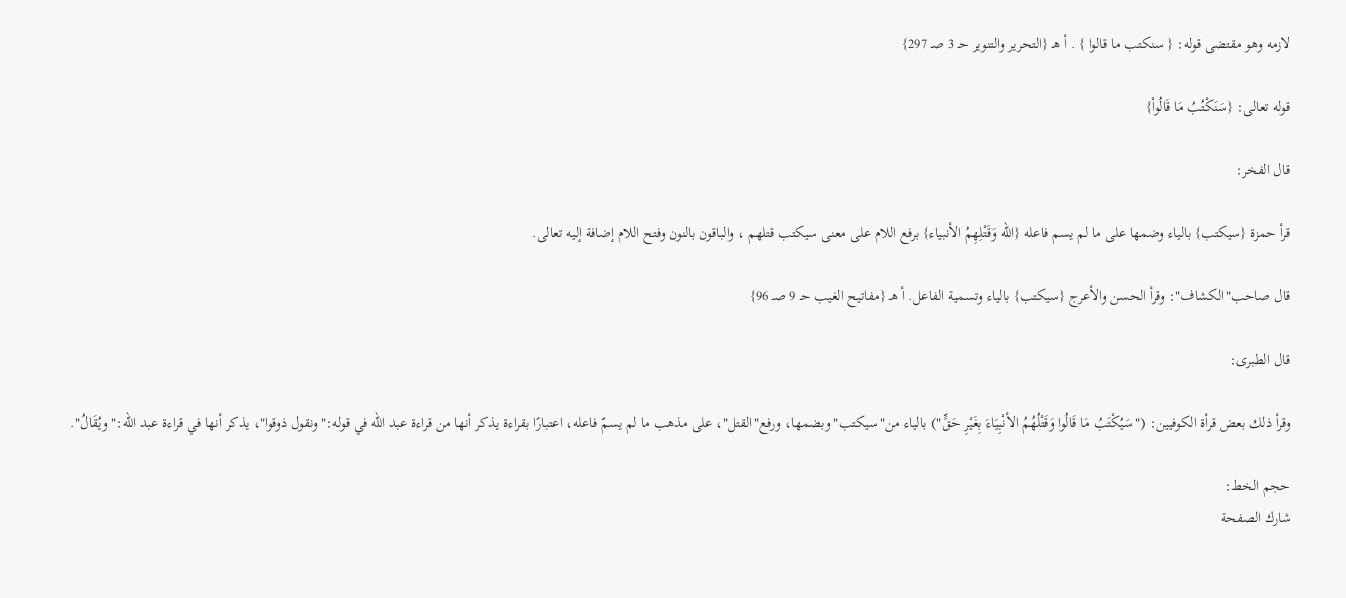لازمه وهو مقتضى قوله: { سنكتب ما قالوا } . أ هـ {التحرير والتنوير حـ 3 صـ 297}

قوله تعالى: {سَنَكْتُبُ مَا قَالُواْ}

قال الفخر:

قرأ حمزة {سيكتب} بالياء وضمها على ما لم يسم فاعله {الله وَقَتْلِهِمُ الأنبياء} برفع اللام على معنى سيكتب قتلهم ، والباقون بالنون وفتح اللام إضافة إليه تعالى.

قال صاحب"الكشاف": وقرأ الحسن والأعرج {سيكتب} بالياء وتسمية الفاعل. أ هـ {مفاتيح الغيب حـ 9 صـ 96}

قال الطبرى:

وقرأ ذلك بعض قرأة الكوفيين: ("سَيُكْتَبُ مَا قَالُوا وَقَتْلُهُمُ الأنْبِيَاءَ بِغَيْرِ حَقٍّ") بالياء من"سيكتب"وبضمها، ورفع"القتل"، على مذهب ما لم يسمّ فاعله، اعتبارًا بقراءة يذكر أنها من قراءة عبد الله في قوله:"ونقول ذوقوا"، يذكر أنها في قراءة عبد الله:"ويُقَالُ".

حجم الخط:
شارك الصفحة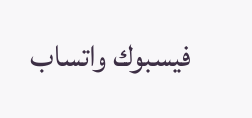فيسبوك واتساب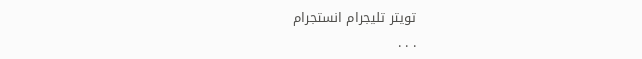تويتر تليجرام انستجرام
. . .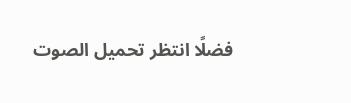فضلًا انتظر تحميل الصوت